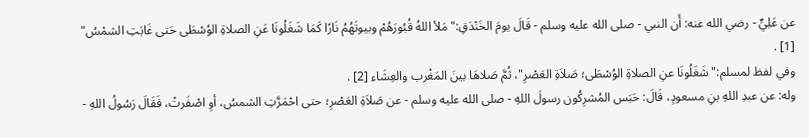عن عَلِيٍّ - رضي الله عنه: أَن النبي - صلى الله عليه وسلم - قَالَ يومَ الخَنْدَقِ:"مَلأ اللهُ قُبُورَهُمْ وبيوتَهُمُ نَارًا كَمَا شَغَلُونَا عَنِ الصلاةِ الوُسْطَى حَتى غَابَتِ الشمْسُ" [1] .
وفي لفظ لمسلم:"شَغَلُونَا عنِ الصلاةِ الوُسْطَى؛ صَلاَةِ العَصْرِ"، ثُمَّ صَلاهَا بينَ المَغْرب والعِشَاء [2] .
وله: عن عبدِ اللهِ بنِ مسعودٍ، قَالَ: حَبَس المُشرِكُون رسولَ اللهِ - صلى الله عليه وسلم - عن صَلاَةِ العَصْرِ؛ حتى احْمَرَّتِ الشمسُ، أوِ اصْفَرتْ، فَقَالَ رَسُولُ اللهِ -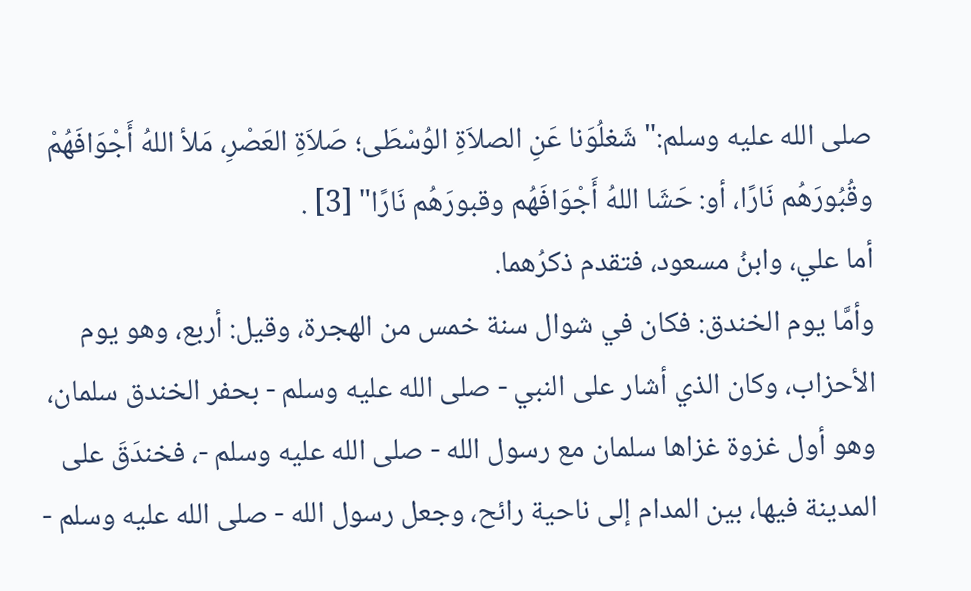صلى الله عليه وسلم:"شَغلُوَنا عَنِ الصلاَةِ الوُسْطَى؛ صَلاَةِ العَصْرِ، مَلأ اللهُ أَجْوَافَهُمْ وقُبُورَهُم نَارًا، أو: حَشَا اللهُ أَجْوَافَهُم وقبورَهُم نَارًا" [3] .
أما علي، وابنُ مسعود، فتقدم ذكرُهما.
وأمَّا يوم الخندق: فكان في شوال سنة خمس من الهجرة، وقيل: أربع، وهو يوم الأحزاب، وكان الذي أشار على النبي - صلى الله عليه وسلم - بحفر الخندق سلمان، وهو أول غزوة غزاها سلمان مع رسول الله - صلى الله عليه وسلم -، فخندَقَ على المدينة فيها، بين المدام إلى ناحية رائح، وجعل رسول الله - صلى الله عليه وسلم -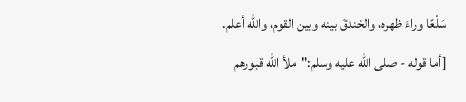سَلْعًا وراءَ ظهره، والخندقَ بينه وبين القوم، والله أعلم.
[أما قوله - صلى الله عليه وسلم:"ملأ الله قبورهم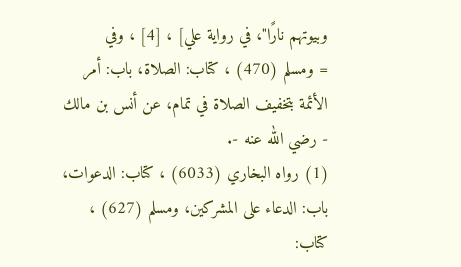وبيوتهم نارًا"، في رواية علي] ، [4] ، وفي
= ومسلم (470) ، كتاب: الصلاة، باب: أمر الأئمة بتخفيف الصلاة في تمام، عن أنس بن مالك - رضي الله عنه -.
(1) رواه البخاري (6033) ، كتاب: الدعوات، باب: الدعاء على المشركين، ومسلم (627) ، كتاب: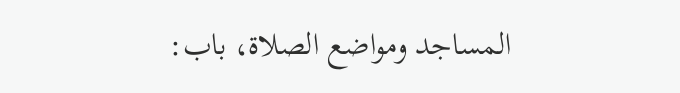المساجد ومواضع الصلاة، باب: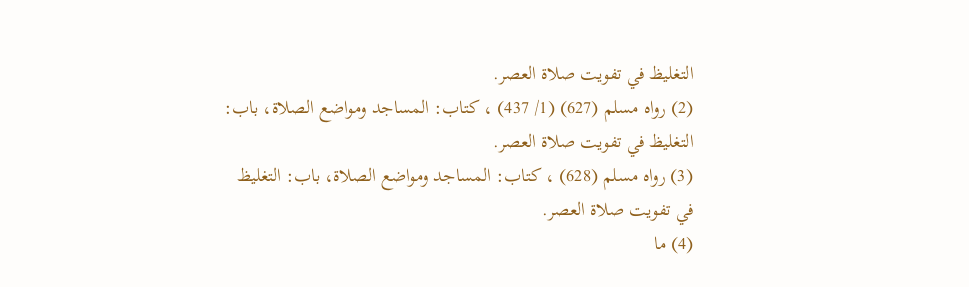التغليظ في تفويت صلاة العصر.
(2) رواه مسلم (627) (1/ 437) ، كتاب: المساجد ومواضع الصلاة، باب: التغليظ في تفويت صلاة العصر.
(3) رواه مسلم (628) ، كتاب: المساجد ومواضع الصلاة، باب: التغليظ في تفويت صلاة العصر.
(4) ما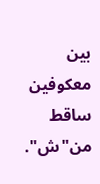بين معكوفين ساقط من"ش".